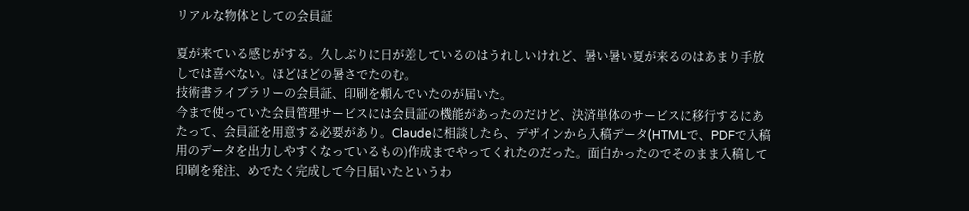リアルな物体としての会員証

夏が来ている感じがする。久しぶりに日が差しているのはうれしいけれど、暑い暑い夏が来るのはあまり手放しでは喜べない。ほどほどの暑さでたのむ。
技術書ライブラリーの会員証、印刷を頼んでいたのが届いた。
今まで使っていた会員管理サービスには会員証の機能があったのだけど、決済単体のサービスに移行するにあたって、会員証を用意する必要があり。Claudeに相談したら、デザインから入稿データ(HTMLで、PDFで入稿用のデータを出力しやすくなっているもの)作成までやってくれたのだった。面白かったのでそのまま入稿して印刷を発注、めでたく完成して今日届いたというわ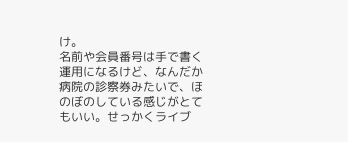け。
名前や会員番号は手で書く運用になるけど、なんだか病院の診察券みたいで、ほのぼのしている感じがとてもいい。せっかくライブ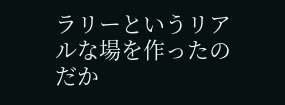ラリーというリアルな場を作ったのだか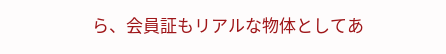ら、会員証もリアルな物体としてあ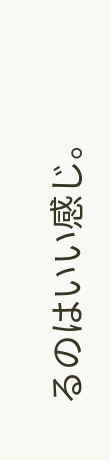るのはいい感じ。